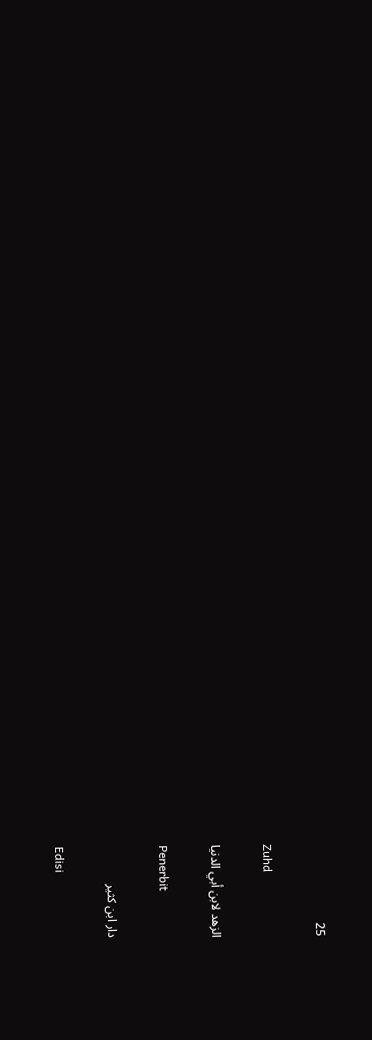25

Zuhd

الزهد لابن أبي الدنيا

Penerbit

دار ابن كثير

Edisi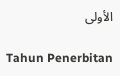الأولى

Tahun Penerbitan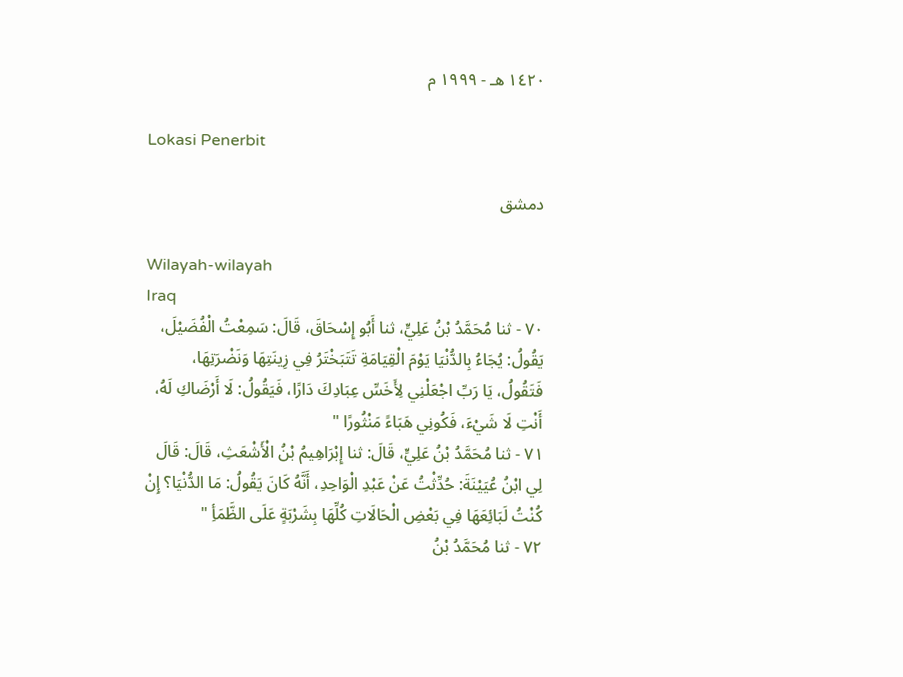١٤٢٠ هـ - ١٩٩٩ م

Lokasi Penerbit

دمشق

Wilayah-wilayah
Iraq
٧٠ - ثنا مُحَمَّدُ بْنُ عَلِيٍّ، ثنا أَبُو إِسْحَاقَ، قَالَ: سَمِعْتُ الْفُضَيْلَ، يَقُولُ: يُجَاءُ بِالدُّنْيَا يَوْمَ الْقِيَامَةِ تَتَبَخْتَرُ فِي زِينَتِهَا وَنَضْرَتِهَا، فَتَقُولُ، يَا رَبِّ اجْعَلْنِي لِأَخَسِّ عِبَادِكَ دَارًا، فَيَقُولُ: لَا أَرْضَاكِ لَهُ، أَنْتِ لَا شَيْءَ، فَكُونِي هَبَاءً مَنْثُورًا "
٧١ - ثنا مُحَمَّدُ بْنُ عَلِيٍّ، قَالَ: ثنا إِبْرَاهِيمُ بْنُ الْأَشْعَثِ، قَالَ: قَالَ لِي ابْنُ عُيَيْنَةَ: حُدِّثْتُ عَنْ عَبْدِ الْوَاحِدِ، أَنَّهُ كَانَ يَقُولُ: مَا الدُّنْيَا؟ إِنْ كُنْتُ لَبَائِعَهَا فِي بَعْضِ الْحَالَاتِ كُلِّهَا بِشَرْبَةٍ عَلَى الظَّمَأِ "
٧٢ - ثنا مُحَمَّدُ بْنُ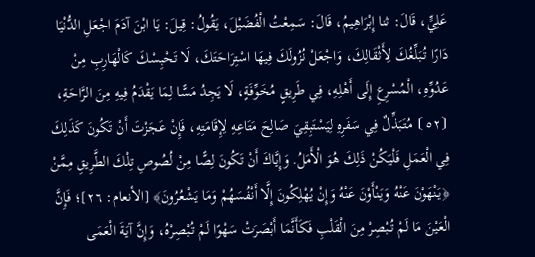عَلِيٍّ، قَالَ: ثنا إِبْرَاهِيمُ، قَالَ: سَمِعْتُ الْفُضَيْلَ، يَقُولُ: قِيلَ: يَا ابْنَ آدَمَ اجْعَلِ الدُّنْيَا دَارًا تُبَلِّغُكَ لِأَثْقَالِكَ، وَاجْعَلْ نُزُولَكَ فِيهَا اسْتِرَاحَتَكَ، لَا تَحْبِسْكَ كَالْهَارِبِ مِنْ عَدُوِّهِ، الْمُسْرِعِ إِلَى أَهْلِهِ، فِي طَرِيقٍ مُخَوِّفَةٍ، لَا يَجِدُ مَسًّا لِمَا يَقْدَمُ فِيهِ مِنَ الرَّاحَةِ، ⦗٥٢⦘ مُتَبَذِّلٌ فِي سَفَرِهِ لِيَسْتَبِقِيَ صَالِحَ مَتَاعِهِ لِإِقَامَتِهِ، فَإِنْ عَجَزْتَ أَنْ تَكُونَ كَذَلِكَ فِي الْعَمَلِ فَلْيَكُنْ ذَلِكَ هُوَ الْأَمَلُ. وَإِيَّاكَ أَنْ تَكُونَ لِصًّا مِنْ لُصُوصِ تِلْكَ الطَّرِيقِ مِمَّنْ ﴿يَنْهَوْنَ عَنْهُ وَيَنْأَوْنَ عَنْهُ وَإِنْ يُهْلِكُونَ إِلَّا أَنْفُسَهُمْ وَمَا يَشْعُرُونَ﴾ [الأنعام: ٢٦]؛ فَإِنَّ الْعَيْنَ مَا لَمْ تُبْصِرْ مِنَ الْقَلْبِ فَكَأَنَّمَا أَبْصَرَتْ سَهْوًا لَمْ تُبْصِرْهُ، وَإِنَّ آيَةَ الْعَمَى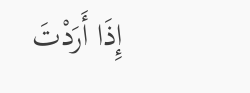إِذَا أَرَدْتَ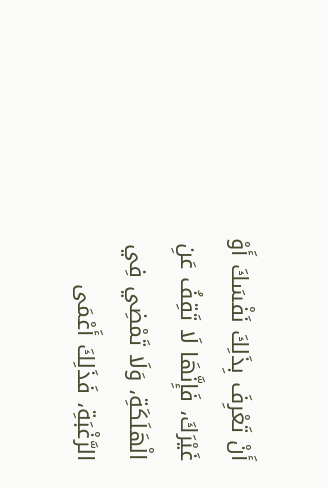أَنْ تَعْرِفَ بِذَلِكَ نَفْسَكَ أَوْ غَيْرَكَ، فَإِنَّهَا لَا تَقِفُ عَنِ الْهَلَكَةِ، وَلَا تَمْضِي فِي الرَّغْبَةِ، فَذَلِكَ أَعْمَى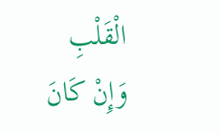الْقَلْبِ وَإِنْ كَانَ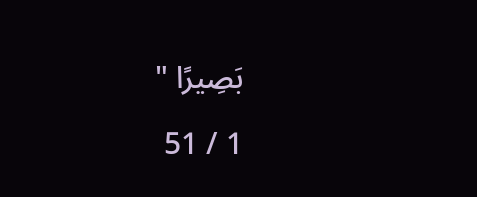بَصِيرًا "

1 / 51